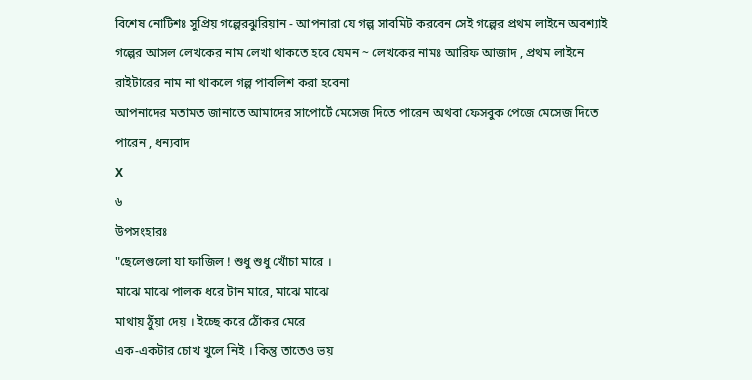বিশেষ নোটিশঃ সুপ্রিয় গল্পেরঝুরিয়ান - আপনারা যে গল্প সাবমিট করবেন সেই গল্পের প্রথম লাইনে অবশ্যাই গল্পের আসল লেখকের নাম লেখা থাকতে হবে যেমন ~ লেখকের নামঃ আরিফ আজাদ , প্রথম লাইনে রাইটারের নাম না থাকলে গল্প পাবলিশ করা হবেনা
আপনাদের মতামত জানাতে আমাদের সাপোর্টে মেসেজ দিতে পারেন অথবা ফেসবুক পেজে মেসেজ দিতে পারেন , ধন্যবাদ
X
৬
উপসংহারঃ
"ছেলেগুলো যা ফাজিল ! শুধু শুধু খোঁচা মারে ।
মাঝে মাঝে পালক ধরে টান মারে, মাঝে মাঝে
মাথায় ঠুঁয়া দেয় । ইচ্ছে করে ঠোঁকর মেরে
এক-একটার চোখ খুলে নিই । কিন্তু তাতেও ভয়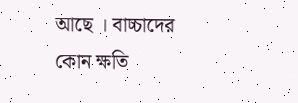আছে । বাচ্চাদের কোন ক্ষতি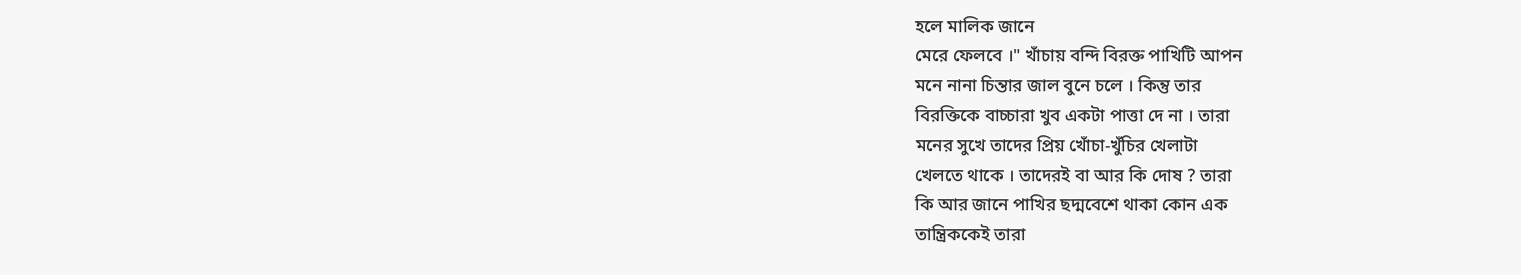হলে মালিক জানে
মেরে ফেলবে ।" খাঁচায় বন্দি বিরক্ত পাখিটি আপন
মনে নানা চিন্তার জাল বুনে চলে । কিন্তু তার
বিরক্তিকে বাচ্চারা খুব একটা পাত্তা দে না । তারা
মনের সুখে তাদের প্রিয় খোঁচা-খুঁচির খেলাটা
খেলতে থাকে । তাদেরই বা আর কি দোষ ? তারা
কি আর জানে পাখির ছদ্মবেশে থাকা কোন এক
তান্ত্রিককেই তারা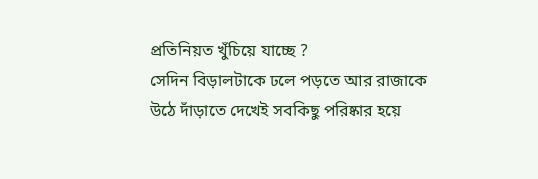প্রতিনিয়ত খুঁচিয়ে যাচ্ছে ?
সেদিন বিড়ালটাকে ঢলে পড়তে আর রাজাকে
উঠে দাঁড়াতে দেখেই সবকিছু পরিষ্কার হয়ে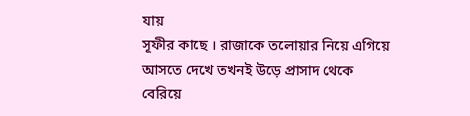যায়
সূফীর কাছে । রাজাকে তলোয়ার নিয়ে এগিয়ে
আসতে দেখে তখনই উড়ে প্রাসাদ থেকে
বেরিয়ে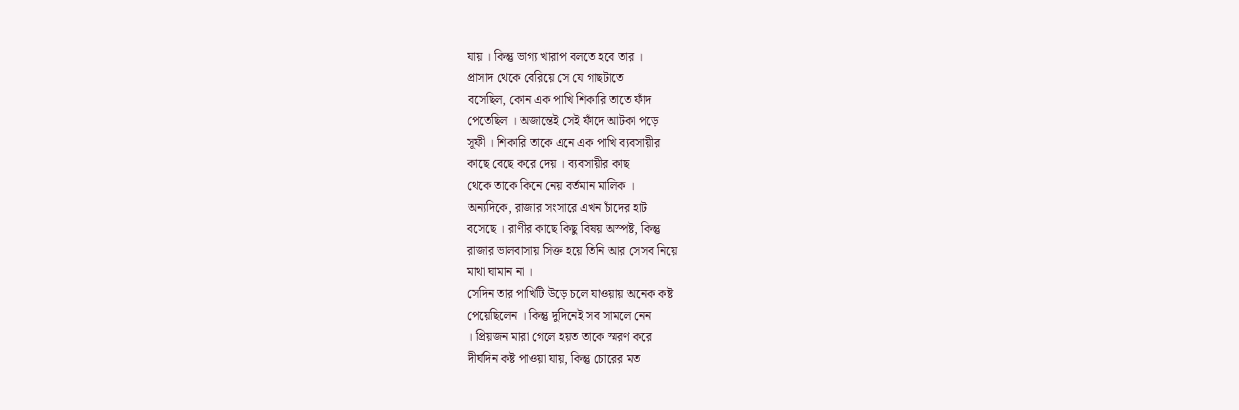যায় । কিন্তু ভাগ্য খারাপ বলতে হবে তার ।
প্রাসাদ থেকে বেরিয়ে সে যে গাছটাতে
বসেছিল, কোন এক পাখি শিকারি তাতে ফাঁদ
পেতেছিল । অজান্তেই সেই ফাঁদে আটকা পড়ে
সূফী । শিকারি তাকে এনে এক পাখি ব্যবসায়ীর
কাছে বেছে করে দেয় । ব্যবসায়ীর কাছ
থেকে তাকে কিনে নেয় বর্তমান মালিক ।
অন্যদিকে, রাজার সংসারে এখন চাঁদের হাট
বসেছে । রাণীর কাছে কিছু বিষয় অস্পষ্ট, কিন্তু
রাজার ভালবাসায় সিক্ত হয়ে তিনি আর সেসব নিয়ে
মাথা ঘামান না ।
সেদিন তার পাখিটি উড়ে চলে যাওয়ায় অনেক কষ্ট
পেয়েছিলেন । কিন্তু দুদিনেই সব সামলে নেন
। প্রিয়জন মারা গেলে হয়ত তাকে স্মরণ করে
দীর্ঘদিন কষ্ট পাওয়া যায়, কিন্তু চোরের মত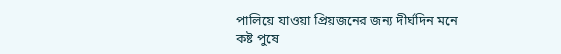পালিয়ে যাওয়া প্রিয়জনের জন্য দীর্ঘদিন মনে
কষ্ট পুষে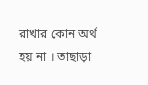রাখার কোন অর্থ হয় না । তাছাড়া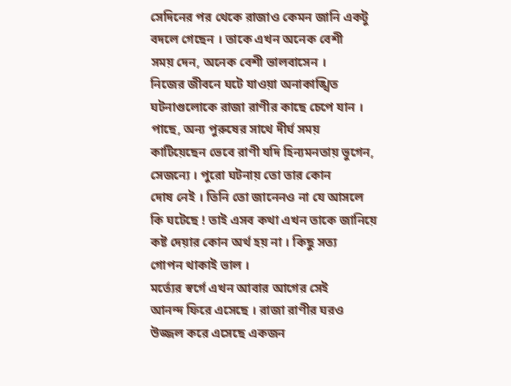সেদিনের পর থেকে রাজাও কেমন জানি একটু
বদলে গেছেন । তাকে এখন অনেক বেশী
সময় দেন, অনেক বেশী ভালবাসেন ।
নিজের জীবনে ঘটে যাওয়া অনাকাঙ্খিত
ঘটনাগুলোকে রাজা রাণীর কাছে চেপে যান ।
পাছে, অন্য পুরুষের সাথে দীর্ঘ সময়
কাটিয়েছেন ভেবে রাণী যদি হিন্যমনতায় ভুগেন,
সেজন্যে । পুরো ঘটনায় তো তার কোন
দোষ নেই । তিনি তো জানেনও না যে আসলে
কি ঘটেছে ! তাই এসব কথা এখন তাকে জানিয়ে
কষ্ট দেয়ার কোন অর্থ হয় না । কিছু সত্য
গোপন থাকাই ভাল ।
মর্ত্যের স্বর্গে এখন আবার আগের সেই
আনন্দ ফিরে এসেছে । রাজা রাণীর ঘরও
উজ্জল করে এসেছে একজন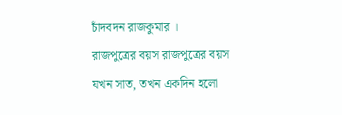চাঁদবদন রাজকুমার ।
রাজপুত্রের বয়স রাজপুত্রের বয়স যখন সাত, তখন একদিন হলো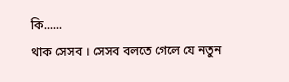কি......
থাক সেসব । সেসব বলতে গেলে যে নতুন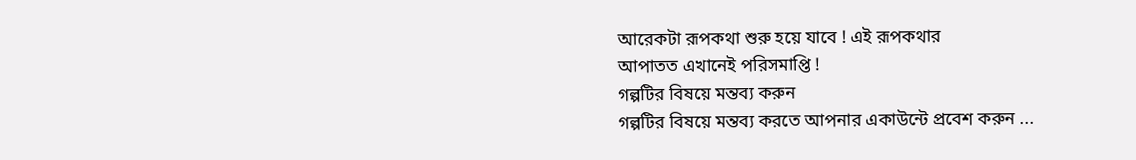আরেকটা রূপকথা শুরু হয়ে যাবে ! এই রূপকথার
আপাতত এখানেই পরিসমাপ্তি !
গল্পটির বিষয়ে মন্তব্য করুন
গল্পটির বিষয়ে মন্তব্য করতে আপনার একাউন্টে প্রবেশ করুন ...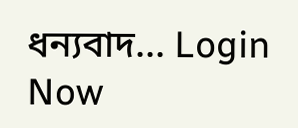ধন্যবাদ... Login Now